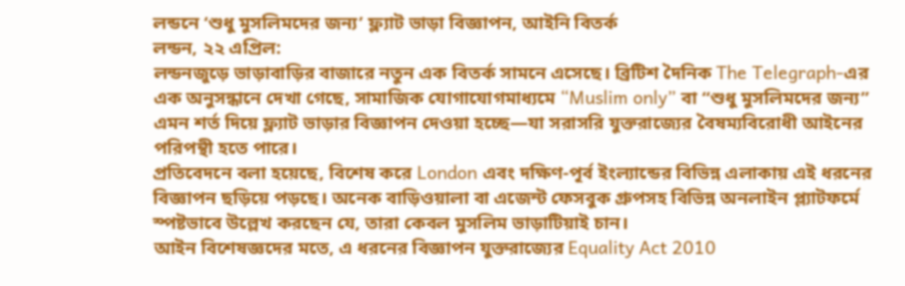লন্ডনে ‘শুধু মুসলিমদের জন্য’ ফ্ল্যাট ভাড়া বিজ্ঞাপন, আইনি বিতর্ক
লন্ডন, ২২ এপ্রিল:
লন্ডনজুড়ে ভাড়াবাড়ির বাজারে নতুন এক বিতর্ক সামনে এসেছে। ব্রিটিশ দৈনিক The Telegraph-এর এক অনুসন্ধানে দেখা গেছে, সামাজিক যোগাযোগমাধ্যমে “Muslim only” বা “শুধু মুসলিমদের জন্য” এমন শর্ত দিয়ে ফ্ল্যাট ভাড়ার বিজ্ঞাপন দেওয়া হচ্ছে—যা সরাসরি যুক্তরাজ্যের বৈষম্যবিরোধী আইনের পরিপন্থী হতে পারে।
প্রতিবেদনে বলা হয়েছে, বিশেষ করে London এবং দক্ষিণ-পূর্ব ইংল্যান্ডের বিভিন্ন এলাকায় এই ধরনের বিজ্ঞাপন ছড়িয়ে পড়ছে। অনেক বাড়িওয়ালা বা এজেন্ট ফেসবুক গ্রুপসহ বিভিন্ন অনলাইন প্ল্যাটফর্মে স্পষ্টভাবে উল্লেখ করছেন যে, তারা কেবল মুসলিম ভাড়াটিয়াই চান।
আইন বিশেষজ্ঞদের মতে, এ ধরনের বিজ্ঞাপন যুক্তরাজ্যের Equality Act 2010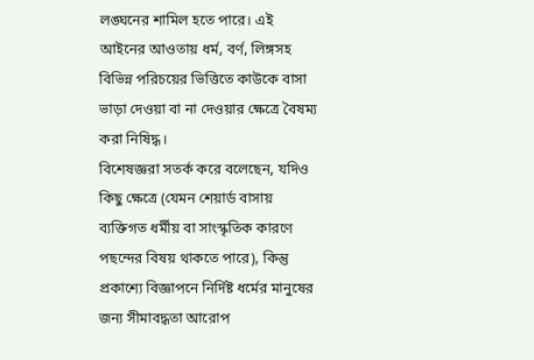লঙ্ঘনের শামিল হতে পারে। এই আইনের আওতায় ধর্ম, বর্ণ, লিঙ্গসহ বিভিন্ন পরিচয়ের ভিত্তিতে কাউকে বাসা ভাড়া দেওয়া বা না দেওয়ার ক্ষেত্রে বৈষম্য করা নিষিদ্ধ।
বিশেষজ্ঞরা সতর্ক করে বলেছেন, যদিও কিছু ক্ষেত্রে (যেমন শেয়ার্ড বাসায় ব্যক্তিগত ধর্মীয় বা সাংস্কৃতিক কারণে পছন্দের বিষয় থাকতে পারে), কিন্তু প্রকাশ্যে বিজ্ঞাপনে নির্দিষ্ট ধর্মের মানুষের জন্য সীমাবদ্ধতা আরোপ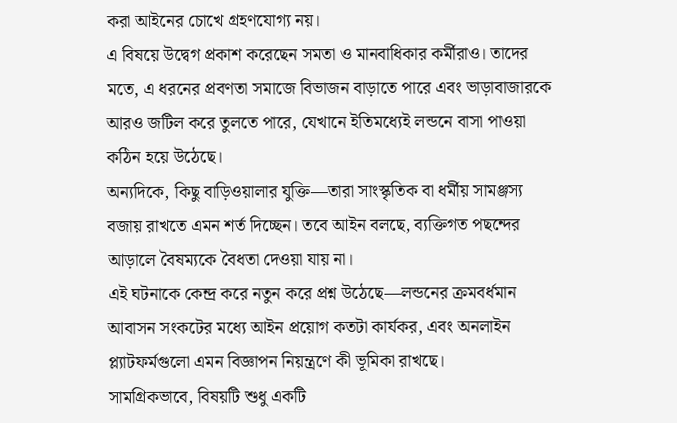করা আইনের চোখে গ্রহণযোগ্য নয়।
এ বিষয়ে উদ্বেগ প্রকাশ করেছেন সমতা ও মানবাধিকার কর্মীরাও। তাদের মতে, এ ধরনের প্রবণতা সমাজে বিভাজন বাড়াতে পারে এবং ভাড়াবাজারকে আরও জটিল করে তুলতে পারে, যেখানে ইতিমধ্যেই লন্ডনে বাসা পাওয়া কঠিন হয়ে উঠেছে।
অন্যদিকে, কিছু বাড়িওয়ালার যুক্তি—তারা সাংস্কৃতিক বা ধর্মীয় সামঞ্জস্য বজায় রাখতে এমন শর্ত দিচ্ছেন। তবে আইন বলছে, ব্যক্তিগত পছন্দের আড়ালে বৈষম্যকে বৈধতা দেওয়া যায় না।
এই ঘটনাকে কেন্দ্র করে নতুন করে প্রশ্ন উঠেছে—লন্ডনের ক্রমবর্ধমান আবাসন সংকটের মধ্যে আইন প্রয়োগ কতটা কার্যকর, এবং অনলাইন প্ল্যাটফর্মগুলো এমন বিজ্ঞাপন নিয়ন্ত্রণে কী ভূমিকা রাখছে।
সামগ্রিকভাবে, বিষয়টি শুধু একটি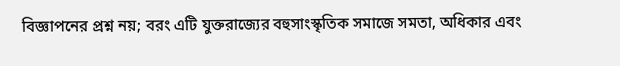বিজ্ঞাপনের প্রশ্ন নয়; বরং এটি যুক্তরাজ্যের বহুসাংস্কৃতিক সমাজে সমতা, অধিকার এবং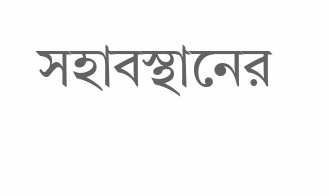সহাবস্থানের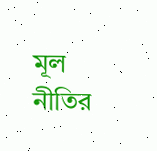মূল নীতির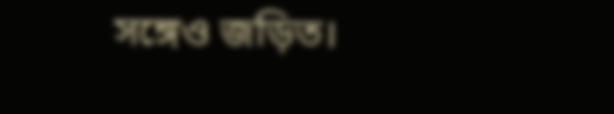সঙ্গেও জড়িত।